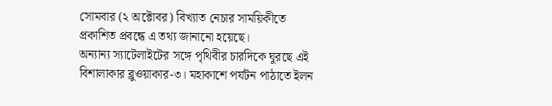সোমবার (২ অক্টোবর) বিখ্যাত নেচার সাময়িকীতে প্রকাশিত প্রবন্ধে এ তথ্য জানানো হয়েছে।
অন্যান্য স্যাটেলাইটের সঙ্গে পৃথিবীর চারদিকে ঘুরছে এই বিশালাকার ব্লুওয়াকার-৩। মহাকাশে পর্যটন পাঠাতে ইলন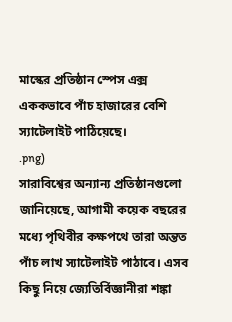মাস্কের প্রতিষ্ঠান স্পেস এক্স এককভাবে পাঁচ হাজারের বেশি স্যাটেলাইট পাঠিয়েছে।
.png)
সারাবিশ্বের অন্যান্য প্রতিষ্ঠানগুলো জানিয়েছে, আগামী কয়েক বছরের মধ্যে পৃথিবীর কক্ষপথে তারা অন্তত পাঁচ লাখ স্যাটেলাইট পাঠাবে। এসব কিছু নিয়ে জ্যেতির্বিজ্ঞানীরা শঙ্কা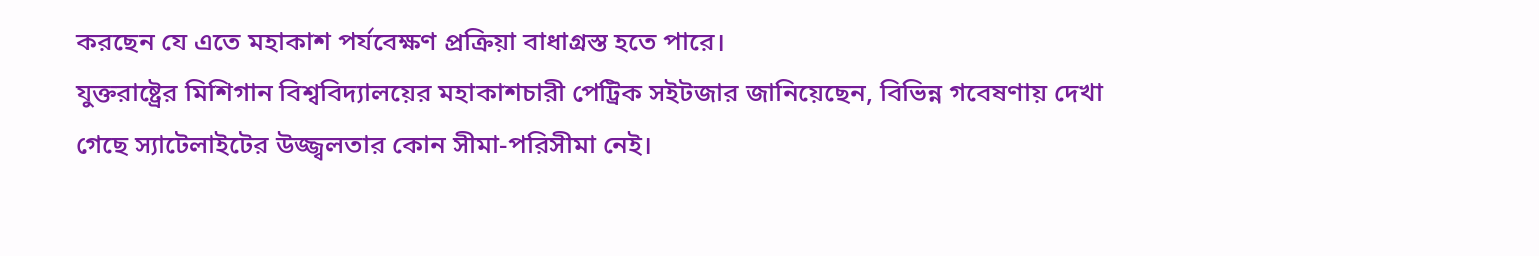করছেন যে এতে মহাকাশ পর্যবেক্ষণ প্রক্রিয়া বাধাগ্রস্ত হতে পারে।
যুক্তরাষ্ট্রের মিশিগান বিশ্ববিদ্যালয়ের মহাকাশচারী পেট্রিক সইটজার জানিয়েছেন, বিভিন্ন গবেষণায় দেখা গেছে স্যাটেলাইটের উজ্জ্বলতার কোন সীমা-পরিসীমা নেই।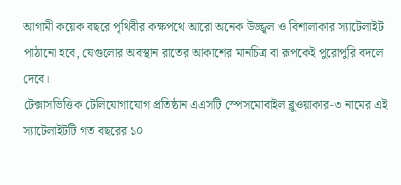আগামী কয়েক বছরে পৃথিবীর কক্ষপথে আরো অনেক উজ্জ্বল ও বিশালাকার স্যাটেলাইট পাঠানো হবে, যেগুলোর অবস্থান রাতের আকাশের মানচিত্র বা রূপকেই পুরোপুরি বদলে দেবে।
টেক্সাসভিত্তিক টেলিযোগাযোগ প্রতিষ্ঠান এএসটি স্পেসমোবাইল ব্লুওয়াকার-৩ নামের এই স্যাটেলাইটটি গত বছরের ১০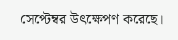সেপ্টেম্বর উৎক্ষেপণ করেছে।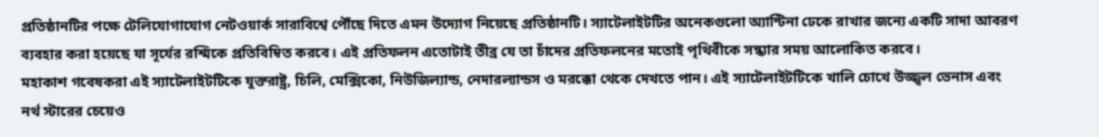প্রতিষ্ঠানটির পক্ষে টেলিযোগাযোগ নেটওয়ার্ক সারাবিশ্বে পৌঁছে দিতে এমন উদ্যোগ নিয়েছে প্রতিষ্ঠানটি। স্যাটেলাইটটির অনেকগুলো অ্যান্টিনা ঢেকে রাখার জন্যে একটি সাদা আবরণ ব্যবহার করা হয়েছে যা সূর্যের রশ্মিকে প্রতিবিম্বিত করবে। এই প্রতিফলন এতোটাই তীব্র যে তা চাঁদের প্রতিফলনের মতোই পৃথিবীকে সন্ধ্যার সময় আলোকিত করবে।
মহাকাশ গবেষকরা এই স্যাটেলাইটটিকে যুক্তরাষ্ট্র, চিলি, মেক্সিকো, নিউজিল্যান্ড, নেদারল্যান্ডস ও মরক্কো থেকে দেখতে পান। এই স্যাটেলাইটটিকে খালি চোখে উজ্জ্বল ভেনাস এবং নর্থ স্টারের চেয়েও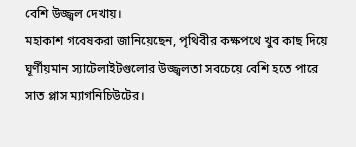বেশি উজ্জ্বল দেখায়।
মহাকাশ গবেষকরা জানিয়েছেন, পৃথিবীর কক্ষপথে খুব কাছ দিয়ে ঘূর্ণীয়মান স্যাটেলাইটগুলোর উজ্জ্বলতা সবচেয়ে বেশি হতে পারে সাত প্লাস ম্যাগনিচিউটের।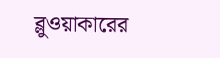ব্লুওয়াকারের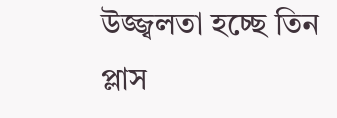উজ্জ্বলতা হচ্ছে তিন প্লাস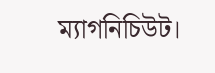ম্যাগনিচিউট।